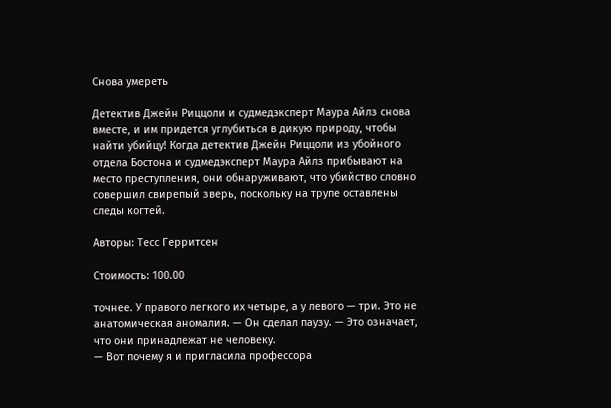Снова умереть

Детектив Джейн Риццоли и судмедэксперт Маура Айлз снова вместе, и им придется углубиться в дикую природу, чтобы найти убийцу! Когда детектив Джейн Риццоли из убойного отдела Бостона и судмедэксперт Маура Айлз прибывают на место преступления, они обнаруживают, что убийство словно совершил свирепый зверь, поскольку на трупе оставлены следы когтей.

Авторы: Тесс Герритсен

Стоимость: 100.00

точнее. У правого легкого их четыре, а у левого — три. Это не анатомическая аномалия. — Он сделал паузу. — Это означает, что они принадлежат не человеку.
— Вот почему я и пригласила профессора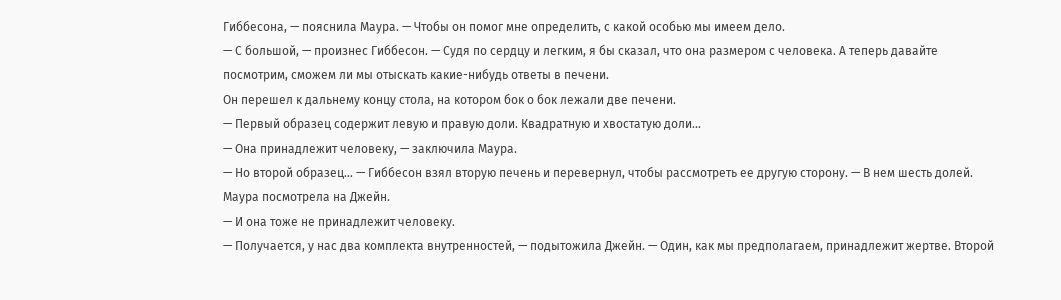Гиббесона, — пояснила Маура. — Чтобы он помог мне определить, с какой особью мы имеем дело.
— С большой, — произнес Гиббесон. — Судя по сердцу и легким, я бы сказал, что она размером с человека. А теперь давайте посмотрим, сможем ли мы отыскать какие-нибудь ответы в печени.
Он перешел к дальнему концу стола, на котором бок о бок лежали две печени.
— Первый образец содержит левую и правую доли. Квадратную и хвостатую доли…
— Она принадлежит человеку, — заключила Маура.
— Но второй образец… — Гиббесон взял вторую печень и перевернул, чтобы рассмотреть ее другую сторону. — В нем шесть долей.
Маура посмотрела на Джейн.
— И она тоже не принадлежит человеку.
— Получается, у нас два комплекта внутренностей, — подытожила Джейн. — Один, как мы предполагаем, принадлежит жертве. Второй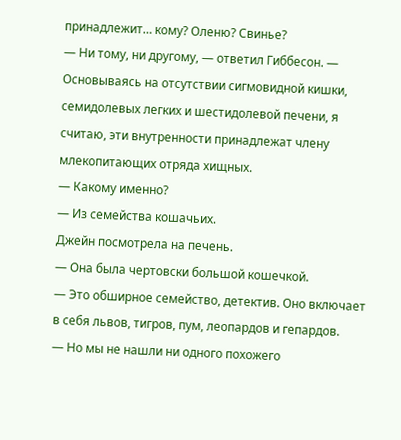принадлежит… кому? Оленю? Свинье?
— Ни тому, ни другому, — ответил Гиббесон. — Основываясь на отсутствии сигмовидной кишки, семидолевых легких и шестидолевой печени, я считаю, эти внутренности принадлежат члену млекопитающих отряда хищных.
— Какому именно?
— Из семейства кошачьих.
Джейн посмотрела на печень.
— Она была чертовски большой кошечкой.
— Это обширное семейство, детектив. Оно включает в себя львов, тигров, пум, леопардов и гепардов.
— Но мы не нашли ни одного похожего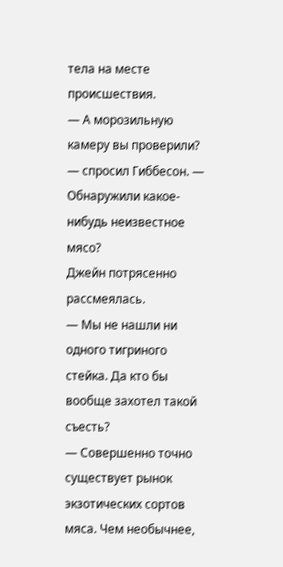тела на месте происшествия.
— А морозильную камеру вы проверили? — спросил Гиббесон. — Обнаружили какое-нибудь неизвестное мясо?
Джейн потрясенно рассмеялась.
— Мы не нашли ни одного тигриного стейка. Да кто бы вообще захотел такой съесть?
— Совершенно точно существует рынок экзотических сортов мяса. Чем необычнее,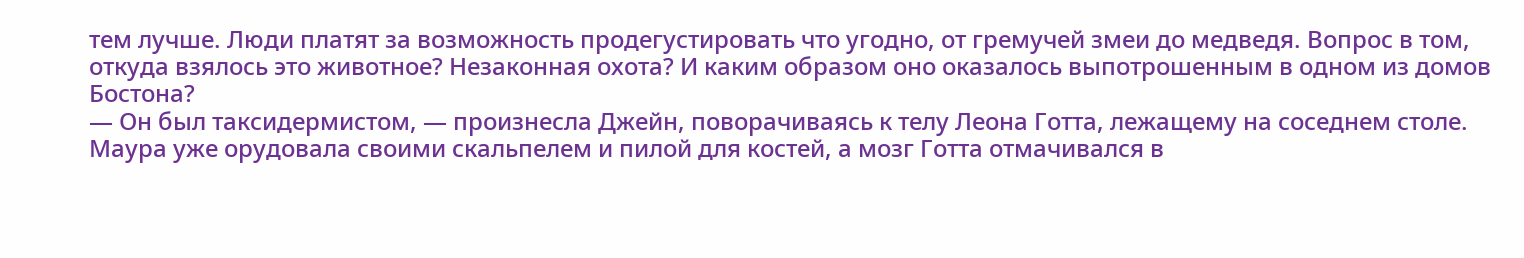тем лучше. Люди платят за возможность продегустировать что угодно, от гремучей змеи до медведя. Вопрос в том, откуда взялось это животное? Незаконная охота? И каким образом оно оказалось выпотрошенным в одном из домов Бостона?
— Он был таксидермистом, — произнесла Джейн, поворачиваясь к телу Леона Готта, лежащему на соседнем столе. Маура уже орудовала своими скальпелем и пилой для костей, а мозг Готта отмачивался в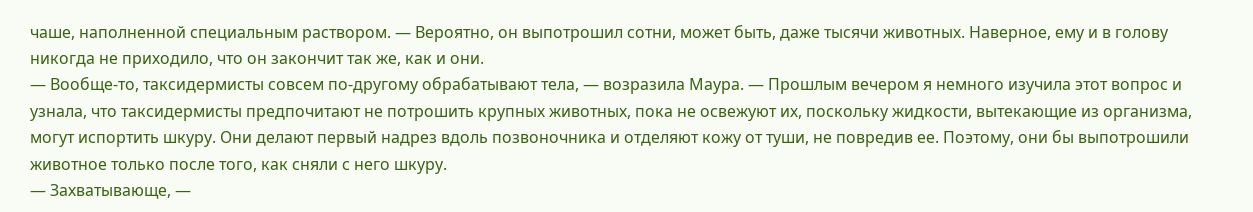чаше, наполненной специальным раствором. — Вероятно, он выпотрошил сотни, может быть, даже тысячи животных. Наверное, ему и в голову никогда не приходило, что он закончит так же, как и они.
— Вообще-то, таксидермисты совсем по-другому обрабатывают тела, — возразила Маура. — Прошлым вечером я немного изучила этот вопрос и узнала, что таксидермисты предпочитают не потрошить крупных животных, пока не освежуют их, поскольку жидкости, вытекающие из организма, могут испортить шкуру. Они делают первый надрез вдоль позвоночника и отделяют кожу от туши, не повредив ее. Поэтому, они бы выпотрошили животное только после того, как сняли с него шкуру.
— Захватывающе, —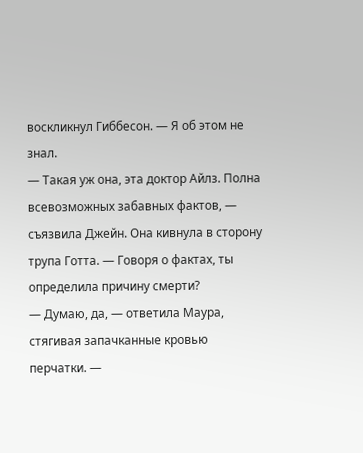воскликнул Гиббесон. — Я об этом не знал.
— Такая уж она, эта доктор Айлз. Полна всевозможных забавных фактов, — съязвила Джейн. Она кивнула в сторону трупа Готта. — Говоря о фактах, ты определила причину смерти?
— Думаю, да, — ответила Маура, стягивая запачканные кровью перчатки. —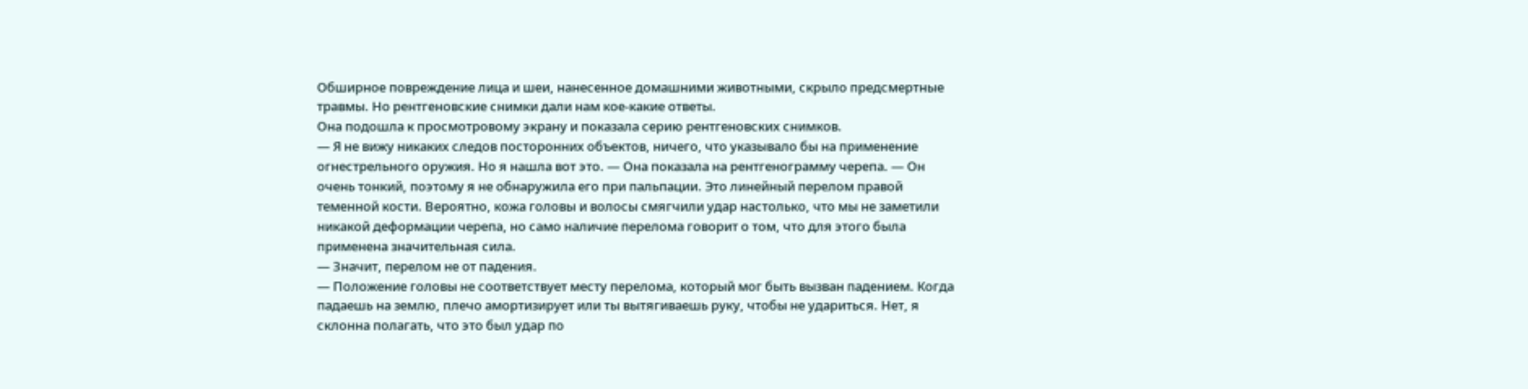Обширное повреждение лица и шеи, нанесенное домашними животными, скрыло предсмертные травмы. Но рентгеновские снимки дали нам кое-какие ответы.
Она подошла к просмотровому экрану и показала серию рентгеновских снимков.
— Я не вижу никаких следов посторонних объектов, ничего, что указывало бы на применение огнестрельного оружия. Но я нашла вот это. — Она показала на рентгенограмму черепа. — Он очень тонкий, поэтому я не обнаружила его при пальпации. Это линейный перелом правой теменной кости. Вероятно, кожа головы и волосы смягчили удар настолько, что мы не заметили никакой деформации черепа, но само наличие перелома говорит о том, что для этого была применена значительная сила.
— Значит, перелом не от падения.
— Положение головы не соответствует месту перелома, который мог быть вызван падением. Когда падаешь на землю, плечо амортизирует или ты вытягиваешь руку, чтобы не удариться. Нет, я склонна полагать, что это был удар по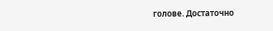голове. Достаточно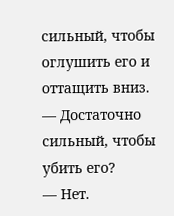сильный, чтобы оглушить его и оттащить вниз.
— Достаточно сильный, чтобы убить его?
— Нет.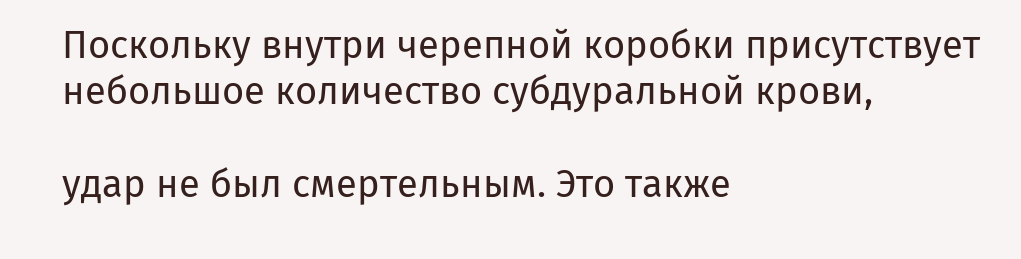Поскольку внутри черепной коробки присутствует небольшое количество субдуральной крови,

удар не был смертельным. Это также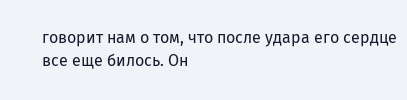говорит нам о том, что после удара его сердце все еще билось. Он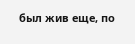был жив еще, по